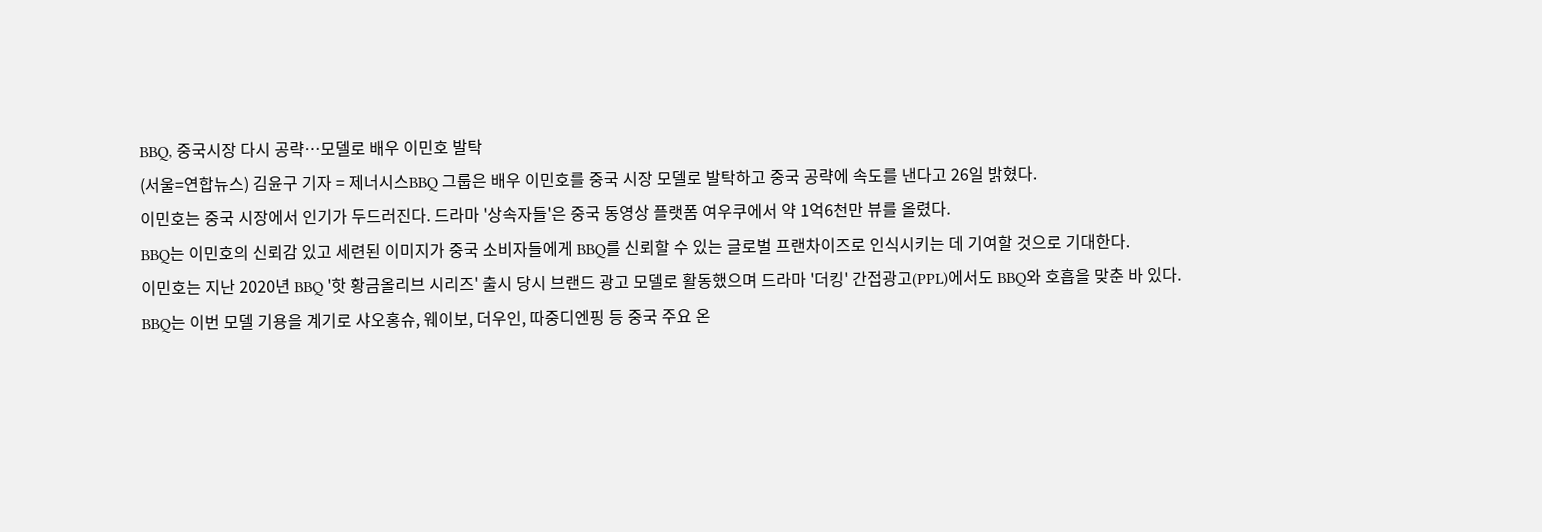BBQ, 중국시장 다시 공략…모델로 배우 이민호 발탁
(서울=연합뉴스) 김윤구 기자 = 제너시스BBQ 그룹은 배우 이민호를 중국 시장 모델로 발탁하고 중국 공략에 속도를 낸다고 26일 밝혔다.
이민호는 중국 시장에서 인기가 두드러진다. 드라마 '상속자들'은 중국 동영상 플랫폼 여우쿠에서 약 1억6천만 뷰를 올렸다.
BBQ는 이민호의 신뢰감 있고 세련된 이미지가 중국 소비자들에게 BBQ를 신뢰할 수 있는 글로벌 프랜차이즈로 인식시키는 데 기여할 것으로 기대한다.
이민호는 지난 2020년 BBQ '핫 황금올리브 시리즈' 출시 당시 브랜드 광고 모델로 활동했으며 드라마 '더킹' 간접광고(PPL)에서도 BBQ와 호흡을 맞춘 바 있다.
BBQ는 이번 모델 기용을 계기로 샤오홍슈, 웨이보, 더우인, 따중디엔핑 등 중국 주요 온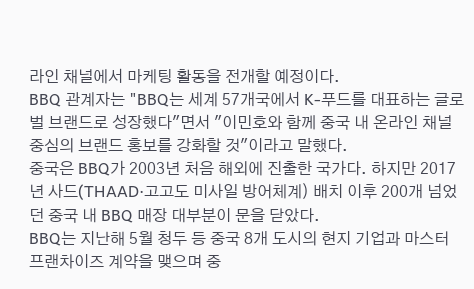라인 채널에서 마케팅 활동을 전개할 예정이다.
BBQ 관계자는 "BBQ는 세계 57개국에서 K-푸드를 대표하는 글로벌 브랜드로 성장했다"면서 "이민호와 함께 중국 내 온라인 채널 중심의 브랜드 홍보를 강화할 것"이라고 말했다.
중국은 BBQ가 2003년 처음 해외에 진출한 국가다. 하지만 2017년 사드(THAAD·고고도 미사일 방어체계) 배치 이후 200개 넘었던 중국 내 BBQ 매장 대부분이 문을 닫았다.
BBQ는 지난해 5월 청두 등 중국 8개 도시의 현지 기업과 마스터 프랜차이즈 계약을 맺으며 중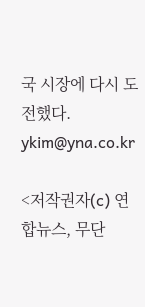국 시장에 다시 도전했다.
ykim@yna.co.kr

<저작권자(c) 연합뉴스, 무단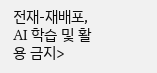전재-재배포, AI 학습 및 활용 금지>